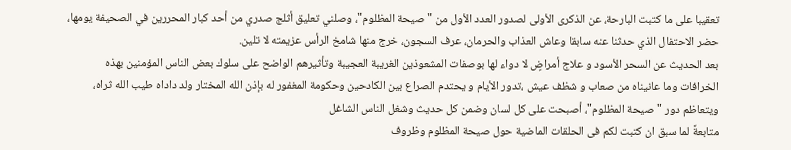تعقيبا على ما كتبت البارحة، عن الذكرى الأولى لصدور العدد الأول من "صيحة المظلوم"، وصلني تعليق أثلج صدري من أحد كبار المحررين في الصحيفة يومها، حضر الاحتفال الذي حدثنا عنه سابقا وعاش العذاب والحرمان، عرف السجون، خرج منها شامخ الرأس عزيمته لا تلين.
بعد الحديث عن السحر الأسود و علاج أمراضٍ لا دواء لها بوصفات المشعوذين الغريبة العجيبة وتأثيرهم الواضح على سلوك بعض الناس المؤمنين بهذه الخرافات وما عانيناه من صعاب و شظف عيش ،تدور الأيام و يحتدم الصراع بين الكادحين وحكومة المغفور له بإذن الله المختار ولد داداه طيب الله ثراه، ويتعاظم دور "صيحة المظلوم"، أصبحت على كل لسان وضمن كل حديث وشغل الناس الشاغل
متابعةً لما سبق ان كتبت لكم فى الحلقات الماضية حول صيحة المظلوم وظروف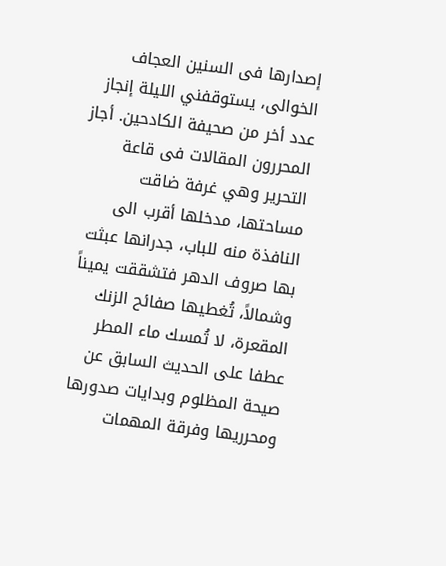إصدارها فى السنين العجاف الخوالى، يستوقفني الليلة إنجاز عدد أخر من صحيفة الكادحين. أجاز المحررون المقالات فى قاعة التحرير وهي غرفة ضاقت مساحتها، مدخلها أقرب الى النافذة منه للباب، جدرانها عبثت بها صروف الدهر فتشققت يميناً وشمالاً، تُغطيها صفائح الزنك المقعرة، لا تُمسك ماء المطر
عطفا على الحديث السابق عن صيحة المظلوم وبدايات صدورها ومحرريها وفرقة المهمات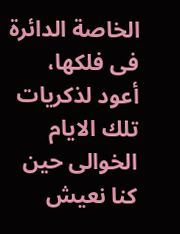الخاصة الدائرة فى فلكها، أعود لذكريات تلك الايام الخوالى حين كنا نعيش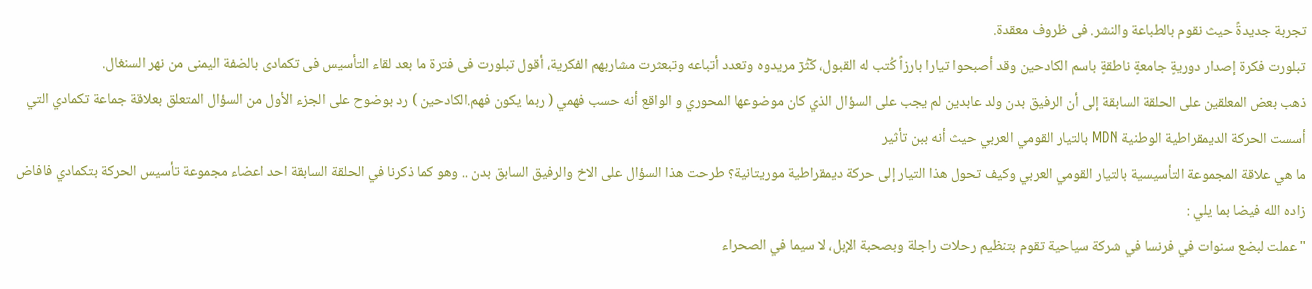تجربة جديدةً حيث نقوم بالطباعة والنشر. فى ظروف معقدة.
تبلورت فكرة إصدار دوريةٍ جامعةٍ ناطقةٍ باسم الكادحين وقد أصبحوا تيارا بارزاً كُتب له القبول، كٓثُرٓ مريدوه وتعدد أتباعه وتبعثرت مشاربهم الفكرية، أقول تبلورت فى فترة ما بعد لقاء التأسيس فى تكمادى بالضفة اليمنى من نهر السنغال.
ذهب بعض المعلقين على الحلقة السابقة إلى أن الرفيق بدن ولد عابدين لم يجب على السؤال الذي كان موضوعها المحوري و الواقع أنه حسب فهمي ( ربما يكون فهم.الكادحين ) رد بوضوح على الجزء الأول من السؤال المتعلق بعلاقة جماعة تكمادي التي أسست الحركة الديمقراطية الوطنية MDN بالتيار القومي العربي حيث أنه ببن تأثير
ما هي علاقة المجموعة التأسيسية بالتيار القومي العربي وكيف تحول هذا التيار إلى حركة ديمقراطية موريتانية؟ طرحت هذا السؤال على الاخ والرفيق السابق بدن .. وهو كما ذكرنا في الحلقة السابقة احد اعضاء مجموعة تأسيس الحركة بتكمادي فافاض زاده الله فيضا بما يلي :
"عملت لبضع سنوات في فرنسا في شركة سياحية تقوم بتنظيم رحلات راجلة وبصحبة الإبل، لا سيما في الصحراء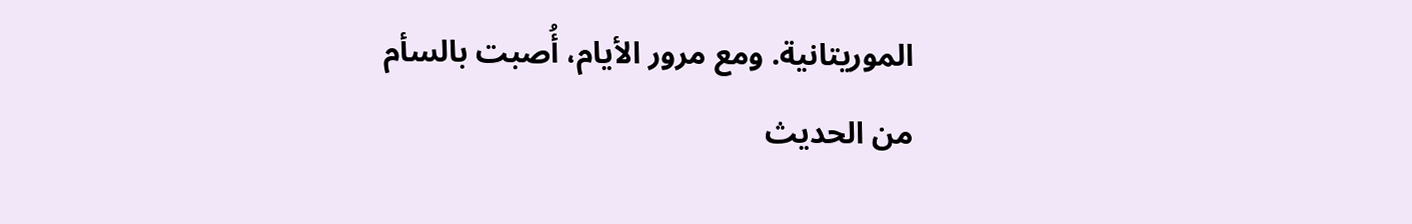الموريتانية. ومع مرور الأيام، أُصبت بالسأم من الحديث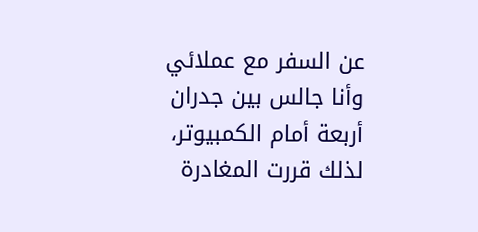عن السفر مع عملائي وأنا جالس بين جدران أربعة أمام الكمبيوتر، لذلك قررت المغادرة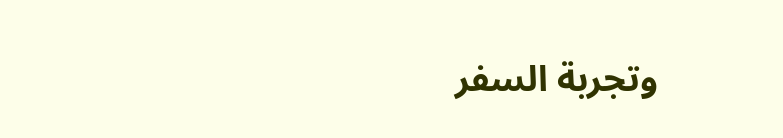وتجربة السفر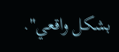بشكل واقعي".